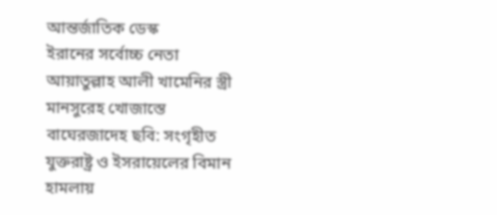আন্তর্জাতিক ডেস্ক
ইরানের সর্বোচ্চ নেতা আয়াতুল্লাহ আলী খামেনির স্ত্রী মানসুরেহ খোজাস্তে বাঘেরজাদেহ ছবি: সংগৃহীত
যুক্তরাষ্ট্র ও ইসরায়েলের বিমান হামলায়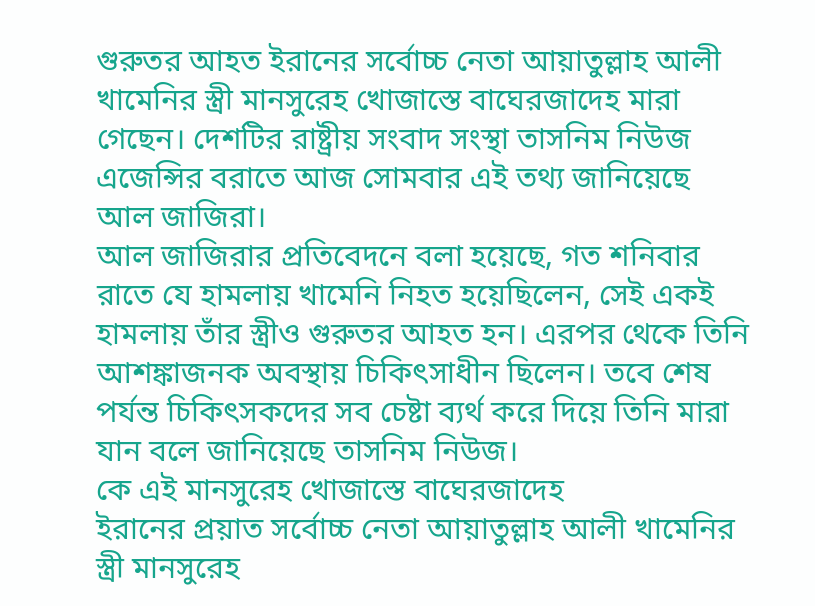গুরুতর আহত ইরানের সর্বোচ্চ নেতা আয়াতুল্লাহ আলী খামেনির স্ত্রী মানসুরেহ খোজাস্তে বাঘেরজাদেহ মারা গেছেন। দেশটির রাষ্ট্রীয় সংবাদ সংস্থা তাসনিম নিউজ এজেন্সির বরাতে আজ সোমবার এই তথ্য জানিয়েছে আল জাজিরা।
আল জাজিরার প্রতিবেদনে বলা হয়েছে, গত শনিবার রাতে যে হামলায় খামেনি নিহত হয়েছিলেন, সেই একই হামলায় তাঁর স্ত্রীও গুরুতর আহত হন। এরপর থেকে তিনি আশঙ্কাজনক অবস্থায় চিকিৎসাধীন ছিলেন। তবে শেষ পর্যন্ত চিকিৎসকদের সব চেষ্টা ব্যর্থ করে দিয়ে তিনি মারা যান বলে জানিয়েছে তাসনিম নিউজ।
কে এই মানসুরেহ খোজাস্তে বাঘেরজাদেহ
ইরানের প্রয়াত সর্বোচ্চ নেতা আয়াতুল্লাহ আলী খামেনির স্ত্রী মানসুরেহ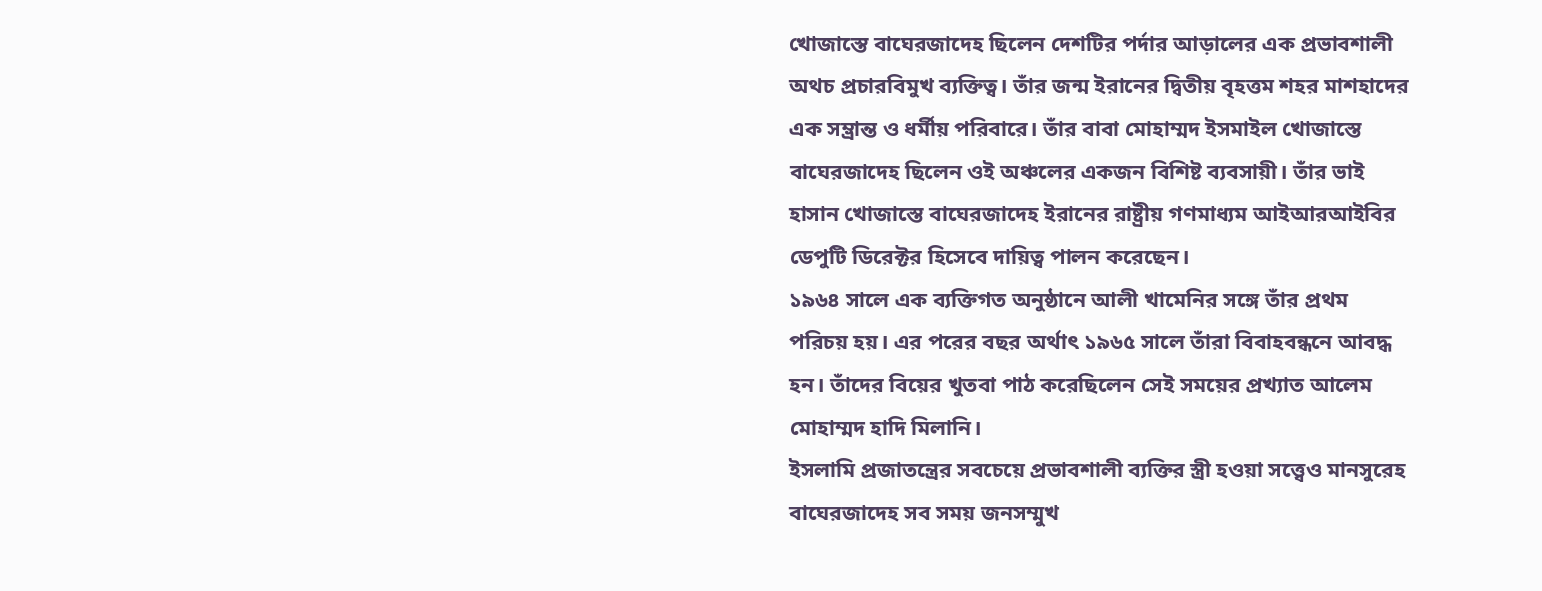খোজাস্তে বাঘেরজাদেহ ছিলেন দেশটির পর্দার আড়ালের এক প্রভাবশালী অথচ প্রচারবিমুখ ব্যক্তিত্ব। তাঁর জন্ম ইরানের দ্বিতীয় বৃহত্তম শহর মাশহাদের এক সম্ভ্রান্ত ও ধর্মীয় পরিবারে। তাঁর বাবা মোহাম্মদ ইসমাইল খোজাস্তে বাঘেরজাদেহ ছিলেন ওই অঞ্চলের একজন বিশিষ্ট ব্যবসায়ী। তাঁর ভাই হাসান খোজাস্তে বাঘেরজাদেহ ইরানের রাষ্ট্রীয় গণমাধ্যম আইআরআইবির ডেপুটি ডিরেক্টর হিসেবে দায়িত্ব পালন করেছেন।
১৯৬৪ সালে এক ব্যক্তিগত অনুষ্ঠানে আলী খামেনির সঙ্গে তাঁর প্রথম পরিচয় হয়। এর পরের বছর অর্থাৎ ১৯৬৫ সালে তাঁরা বিবাহবন্ধনে আবদ্ধ হন। তাঁদের বিয়ের খুতবা পাঠ করেছিলেন সেই সময়ের প্রখ্যাত আলেম মোহাম্মদ হাদি মিলানি।
ইসলামি প্রজাতন্ত্রের সবচেয়ে প্রভাবশালী ব্যক্তির স্ত্রী হওয়া সত্ত্বেও মানসুরেহ বাঘেরজাদেহ সব সময় জনসম্মুখ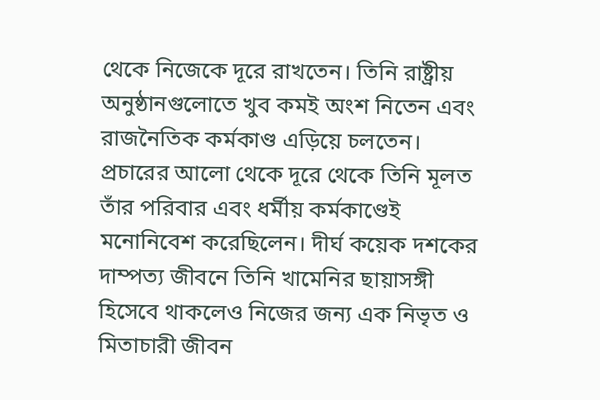থেকে নিজেকে দূরে রাখতেন। তিনি রাষ্ট্রীয় অনুষ্ঠানগুলোতে খুব কমই অংশ নিতেন এবং রাজনৈতিক কর্মকাণ্ড এড়িয়ে চলতেন। প্রচারের আলো থেকে দূরে থেকে তিনি মূলত তাঁর পরিবার এবং ধর্মীয় কর্মকাণ্ডেই মনোনিবেশ করেছিলেন। দীর্ঘ কয়েক দশকের দাম্পত্য জীবনে তিনি খামেনির ছায়াসঙ্গী হিসেবে থাকলেও নিজের জন্য এক নিভৃত ও মিতাচারী জীবন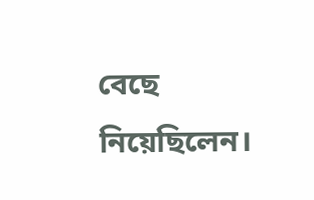বেছে নিয়েছিলেন।